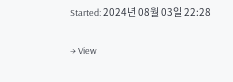Started: 2024년 08월 03일 22:28

→ View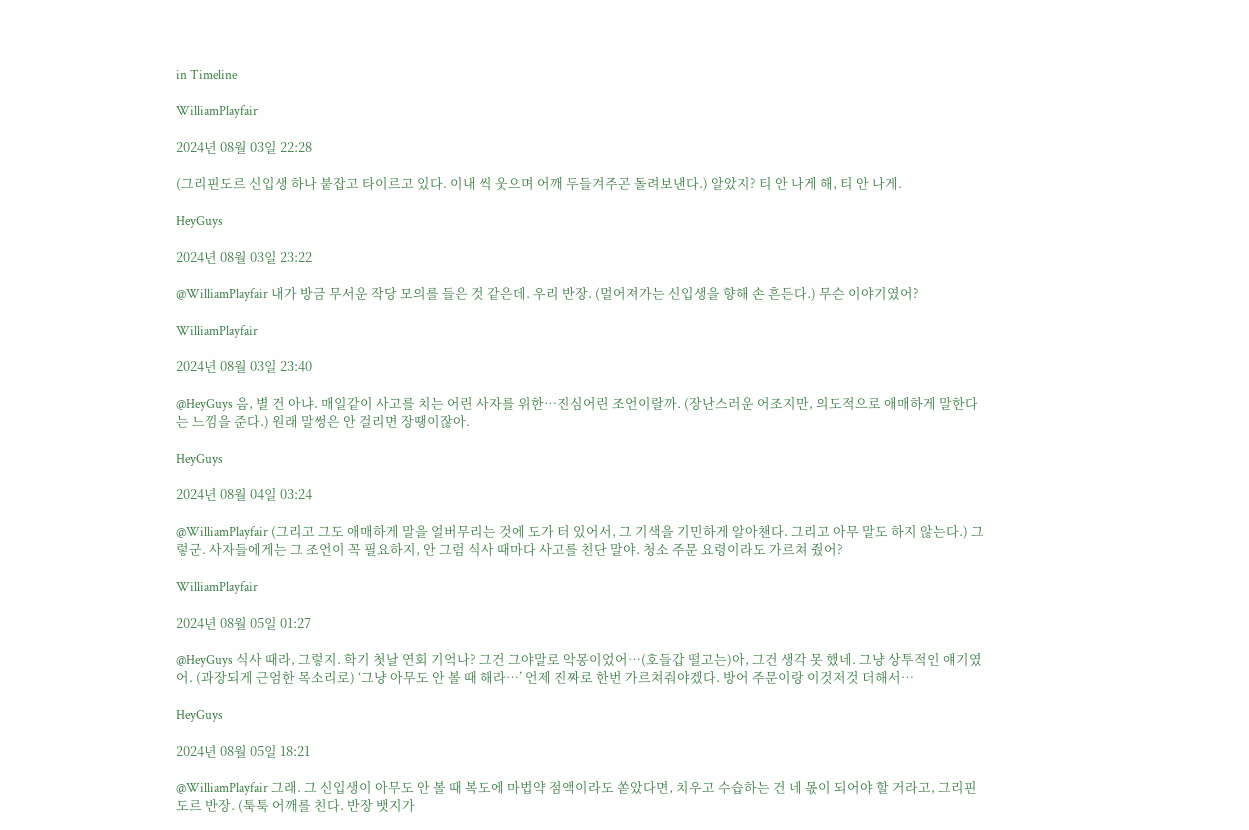in Timeline

WilliamPlayfair

2024년 08월 03일 22:28

(그리핀도르 신입생 하나 붙잡고 타이르고 있다. 이내 씩 웃으며 어깨 두들겨주곤 돌려보낸다.) 알았지? 티 안 나게 해, 티 안 나게.

HeyGuys

2024년 08월 03일 23:22

@WilliamPlayfair 내가 방금 무서운 작당 모의를 들은 것 같은데. 우리 반장. (멀어져가는 신입생을 향해 손 흔든다.) 무슨 이야기였어?

WilliamPlayfair

2024년 08월 03일 23:40

@HeyGuys 음, 별 건 아냐. 매일같이 사고를 치는 어린 사자를 위한…진심어린 조언이랄까. (장난스러운 어조지만, 의도적으로 애매하게 말한다는 느낌을 준다.) 원래 말썽은 안 걸리면 장땡이잖아.

HeyGuys

2024년 08월 04일 03:24

@WilliamPlayfair (그리고 그도 애매하게 말을 얼버무리는 것에 도가 터 있어서, 그 기색을 기민하게 알아챈다. 그리고 아무 말도 하지 않는다.) 그렇군. 사자들에게는 그 조언이 꼭 필요하지, 안 그럼 식사 때마다 사고를 친단 말야. 청소 주문 요령이라도 가르쳐 줬어?

WilliamPlayfair

2024년 08월 05일 01:27

@HeyGuys 식사 때라, 그렇지. 학기 첫날 연회 기억나? 그건 그야말로 악몽이었어…(호들갑 떨고는)아, 그건 생각 못 했네. 그냥 상투적인 얘기였어. (과장되게 근엄한 목소리로) ‘그냥 아무도 안 볼 때 해라…’ 언제 진짜로 한번 가르쳐줘야겠다. 방어 주문이랑 이것저것 더해서…

HeyGuys

2024년 08월 05일 18:21

@WilliamPlayfair 그래. 그 신입생이 아무도 안 볼 때 복도에 마법약 점액이라도 쏟았다면, 치우고 수습하는 건 네 몫이 되어야 할 거라고, 그리핀도르 반장. (툭툭 어깨를 친다. 반장 뱃지가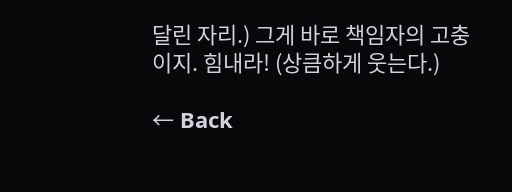달린 자리.) 그게 바로 책임자의 고충이지. 힘내라! (상큼하게 웃는다.)

← Back